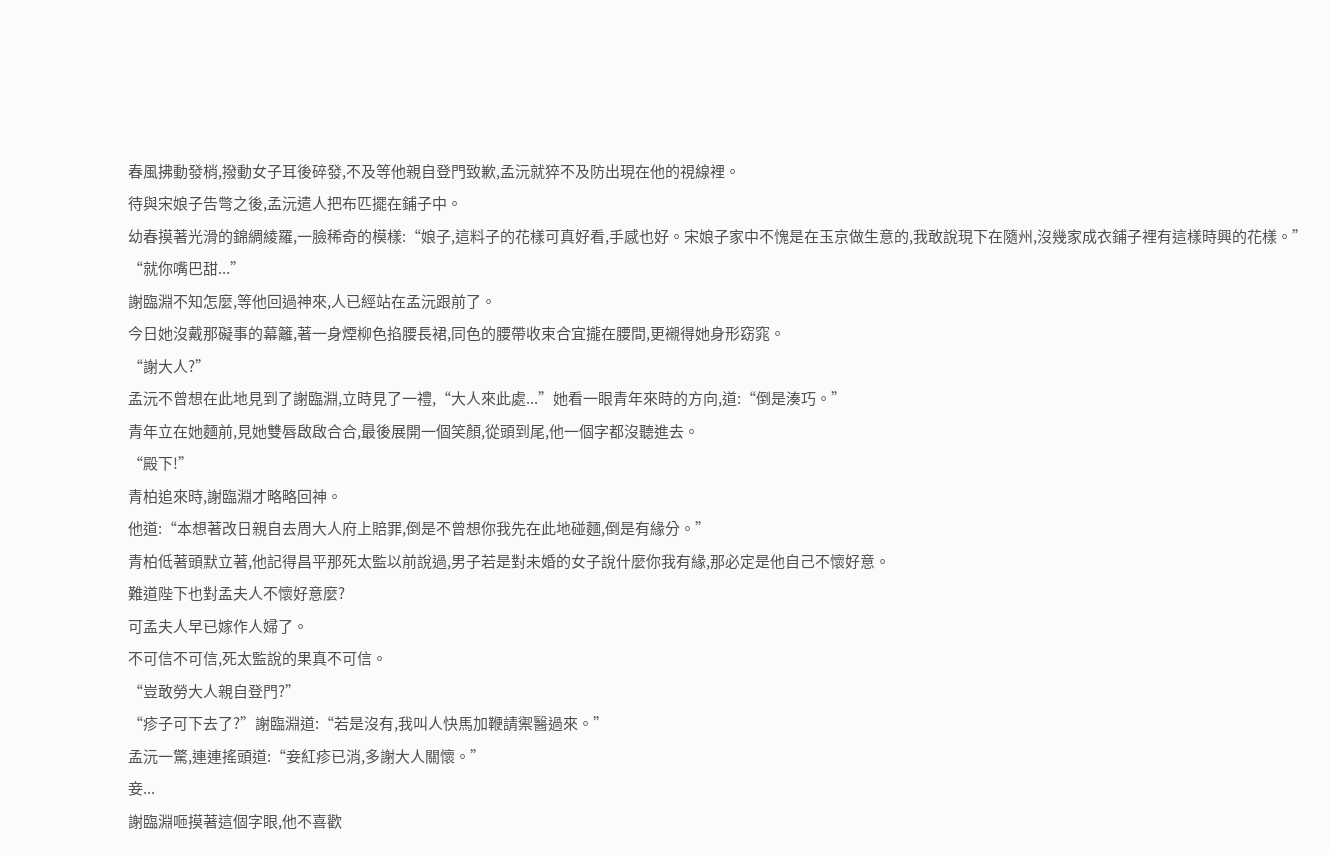春風拂動發梢,撥動女子耳後碎發,不及等他親自登門致歉,孟沅就猝不及防出現在他的視線裡。
待與宋娘子告彆之後,孟沅遣人把布匹擺在鋪子中。
幼春摸著光滑的錦綢綾羅,一臉稀奇的模樣:“娘子,這料子的花樣可真好看,手感也好。宋娘子家中不愧是在玉京做生意的,我敢說現下在隨州,沒幾家成衣鋪子裡有這樣時興的花樣。”
“就你嘴巴甜...”
謝臨淵不知怎麼,等他回過神來,人已經站在孟沅跟前了。
今日她沒戴那礙事的幕籬,著一身煙柳色掐腰長裙,同色的腰帶收束合宜攏在腰間,更襯得她身形窈窕。
“謝大人?”
孟沅不曾想在此地見到了謝臨淵,立時見了一禮,“大人來此處...”她看一眼青年來時的方向,道:“倒是湊巧。”
青年立在她麵前,見她雙唇啟啟合合,最後展開一個笑顏,從頭到尾,他一個字都沒聽進去。
“殿下!”
青柏追來時,謝臨淵才略略回神。
他道:“本想著改日親自去周大人府上賠罪,倒是不曾想你我先在此地碰麵,倒是有緣分。”
青柏低著頭默立著,他記得昌平那死太監以前說過,男子若是對未婚的女子說什麼你我有緣,那必定是他自己不懷好意。
難道陛下也對孟夫人不懷好意麼?
可孟夫人早已嫁作人婦了。
不可信不可信,死太監說的果真不可信。
“豈敢勞大人親自登門?”
“疹子可下去了?”謝臨淵道:“若是沒有,我叫人快馬加鞭請禦醫過來。”
孟沅一驚,連連搖頭道:“妾紅疹已消,多謝大人關懷。”
妾...
謝臨淵咂摸著這個字眼,他不喜歡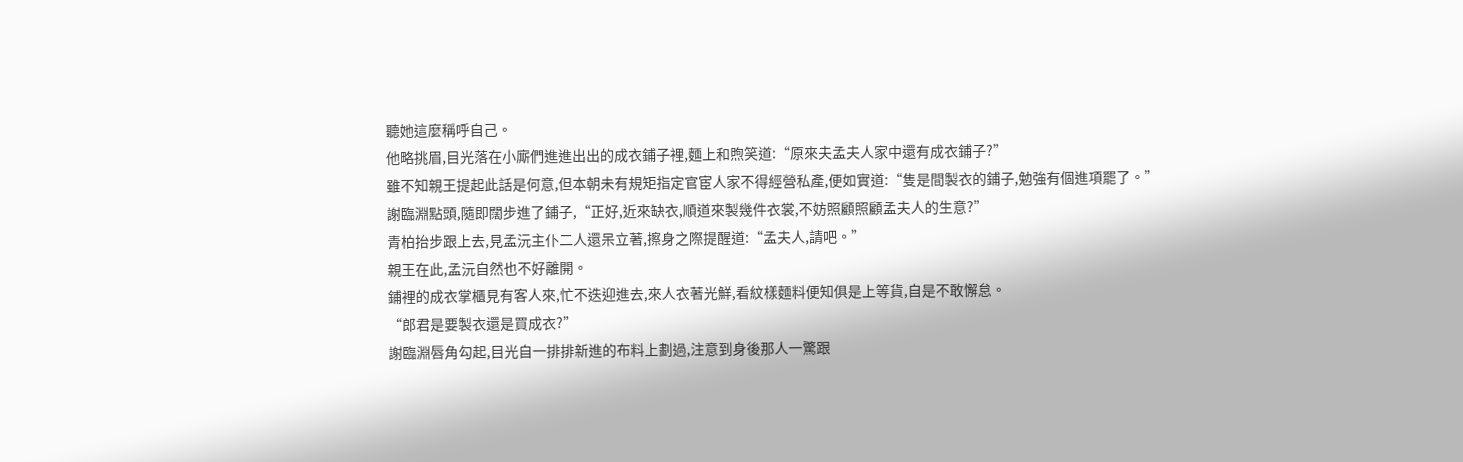聽她這麼稱呼自己。
他略挑眉,目光落在小廝們進進出出的成衣鋪子裡,麵上和煦笑道:“原來夫孟夫人家中還有成衣鋪子?”
雖不知親王提起此話是何意,但本朝未有規矩指定官宦人家不得經營私產,便如實道:“隻是間製衣的鋪子,勉強有個進項罷了。”
謝臨淵點頭,隨即闊步進了鋪子,“正好,近來缺衣,順道來製幾件衣裳,不妨照顧照顧孟夫人的生意?”
青柏抬步跟上去,見孟沅主仆二人還呆立著,擦身之際提醒道:“孟夫人,請吧。”
親王在此,孟沅自然也不好離開。
鋪裡的成衣掌櫃見有客人來,忙不迭迎進去,來人衣著光鮮,看紋樣麵料便知俱是上等貨,自是不敢懈怠。
“郎君是要製衣還是買成衣?”
謝臨淵唇角勾起,目光自一排排新進的布料上劃過,注意到身後那人一驚跟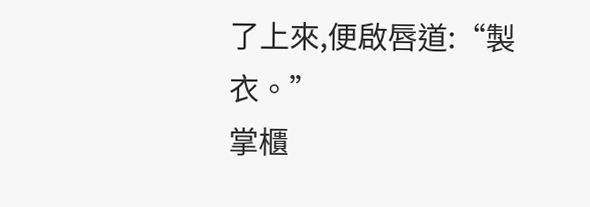了上來,便啟唇道:“製衣。”
掌櫃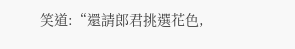笑道:“還請郎君挑選花色,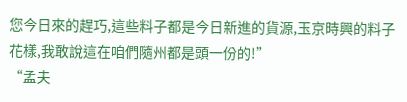您今日來的趕巧,這些料子都是今日新進的貨源,玉京時興的料子花樣,我敢說這在咱們隨州都是頭一份的!”
“孟夫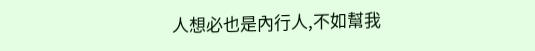人想必也是內行人,不如幫我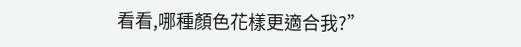看看,哪種顏色花樣更適合我?”